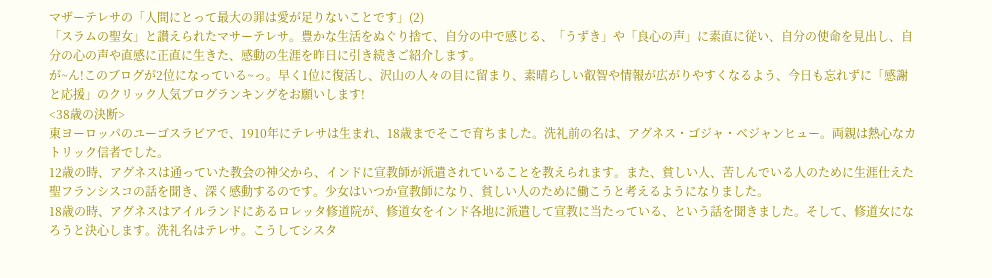マザーテレサの「人間にとって最大の罪は愛が足りないことです」(2)
「スラムの聖女」と讃えられたマサーテレサ。豊かな生活をぬぐり捨て、自分の中で感じる、「うずき」や「良心の声」に素直に従い、自分の使命を見出し、自分の心の声や直感に正直に生きた、感動の生涯を昨日に引き続きご紹介します。
が~ん!このブログが2位になっている~っ。早く1位に復活し、沢山の人々の目に留まり、素晴らしい叡智や情報が広がりやすくなるよう、今日も忘れずに「感謝と応援」のクリック人気ブログランキングをお願いします!
<38歳の決断>
東ヨーロッパのユーゴスラビアで、1910年にテレサは生まれ、18歳までそこで育ちました。洗礼前の名は、アグネス・ゴジャ・ベジャンヒュー。両親は熱心なカトリック信者でした。
12歳の時、アグネスは通っていた教会の神父から、インドに宣教師が派遣されていることを教えられます。また、貧しい人、苦しんでいる人のために生涯仕えた聖フランシスコの話を聞き、深く感動するのです。少女はいつか宣教師になり、貧しい人のために働こうと考えるようになりました。
18歳の時、アグネスはアイルランドにあるロレッタ修道院が、修道女をインド各地に派遣して宣教に当たっている、という話を聞きました。そして、修道女になろうと決心します。洗礼名はテレサ。こうしてシスタ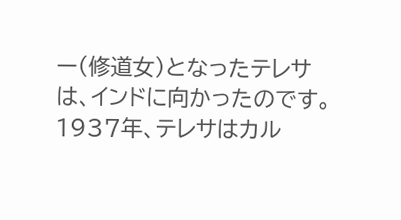ー(修道女)となったテレサは、インドに向かったのです。
1937年、テレサはカル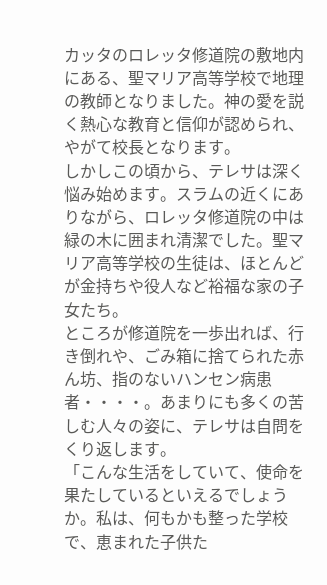カッタのロレッタ修道院の敷地内にある、聖マリア高等学校で地理の教師となりました。神の愛を説く熱心な教育と信仰が認められ、やがて校長となります。
しかしこの頃から、テレサは深く悩み始めます。スラムの近くにありながら、ロレッタ修道院の中は緑の木に囲まれ清潔でした。聖マリア高等学校の生徒は、ほとんどが金持ちや役人など裕福な家の子女たち。
ところが修道院を一歩出れば、行き倒れや、ごみ箱に捨てられた赤ん坊、指のないハンセン病患者・・・・。あまりにも多くの苦しむ人々の姿に、テレサは自問をくり返します。
「こんな生活をしていて、使命を果たしているといえるでしょうか。私は、何もかも整った学校で、恵まれた子供た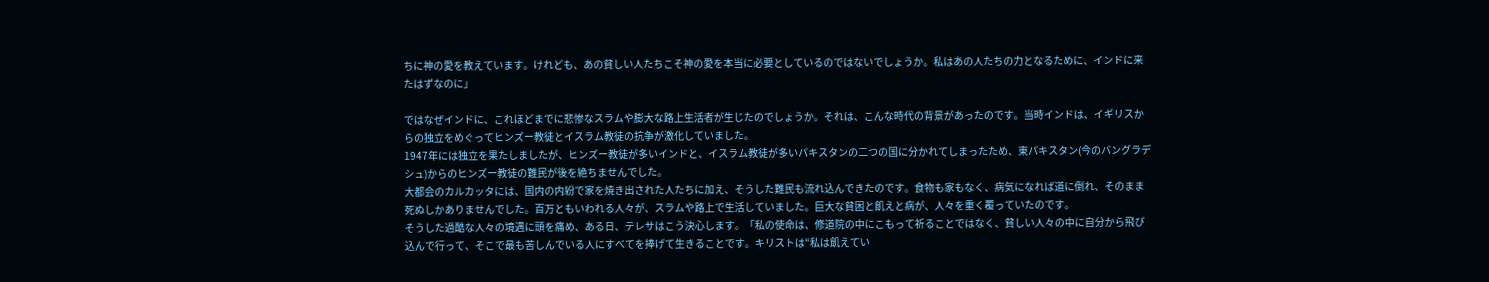ちに神の愛を教えています。けれども、あの貧しい人たちこそ神の愛を本当に必要としているのではないでしょうか。私はあの人たちの力となるために、インドに来たはずなのに」

ではなぜインドに、これほどまでに悲惨なスラムや膨大な路上生活者が生じたのでしょうか。それは、こんな時代の背景があったのです。当時インドは、イギリスからの独立をめぐってヒンズー教徒とイスラム教徒の抗争が激化していました。
1947年には独立を果たしましたが、ヒンズー教徒が多いインドと、イスラム教徒が多いパキスタンの二つの国に分かれてしまったため、東パキスタン(今のバングラデシュ)からのヒンズー教徒の難民が後を絶ちませんでした。
大都会のカルカッタには、国内の内紛で家を焼き出された人たちに加え、そうした難民も流れ込んできたのです。食物も家もなく、病気になれば道に倒れ、そのまま死ぬしかありませんでした。百万ともいわれる人々が、スラムや路上で生活していました。巨大な貧困と飢えと病が、人々を重く覆っていたのです。
そうした過酷な人々の境遇に頭を痛め、ある日、テレサはこう決心します。「私の使命は、修道院の中にこもって祈ることではなく、貧しい人々の中に自分から飛び込んで行って、そこで最も苦しんでいる人にすべてを捧げて生きることです。キリストは“私は飢えてい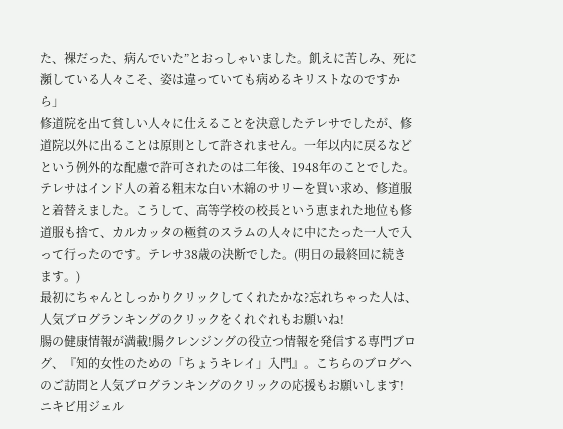た、裸だった、病んでいた”とおっしゃいました。飢えに苦しみ、死に瀕している人々こそ、姿は違っていても病めるキリストなのですから」
修道院を出て貧しい人々に仕えることを決意したテレサでしたが、修道院以外に出ることは原則として許されません。一年以内に戻るなどという例外的な配慮で許可されたのは二年後、1948年のことでした。
テレサはインド人の着る粗末な白い木綿のサリーを買い求め、修道服と着替えました。こうして、高等学校の校長という恵まれた地位も修道服も捨て、カルカッタの極貧のスラムの人々に中にたった一人で入って行ったのです。テレサ38歳の決断でした。(明日の最終回に続きます。)
最初にちゃんとしっかりクリックしてくれたかな?忘れちゃった人は、人気ブログランキングのクリックをくれぐれもお願いね!
腸の健康情報が満載!腸クレンジングの役立つ情報を発信する専門ブログ、『知的女性のための「ちょうキレイ」入門』。こちらのブログへのご訪問と人気ブログランキングのクリックの応援もお願いします!
ニキビ用ジェル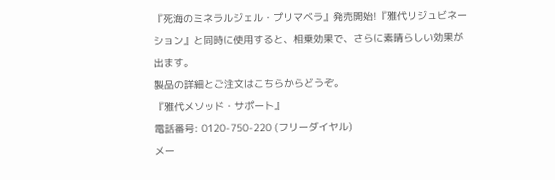『死海のミネラルジェル・プリマベラ』発売開始!『雅代リジュビネーション』と同時に使用すると、相乗効果で、さらに素晴らしい効果が出ます。
製品の詳細とご注文はこちらからどうぞ。
『雅代メソッド・サポート』
電話番号: 0120-750-220 (フリーダイヤル)
メー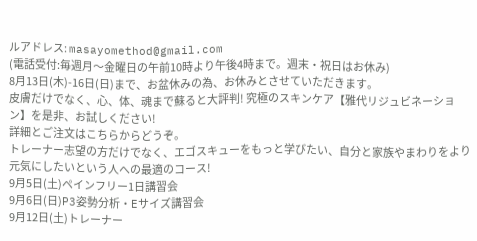ルアドレス: masayomethod@gmail.com
(電話受付:毎週月〜金曜日の午前10時より午後4時まで。週末・祝日はお休み)
8月13日(木)-16日(日)まで、お盆休みの為、お休みとさせていただきます。
皮膚だけでなく、心、体、魂まで蘇ると大評判! 究極のスキンケア【雅代リジュビネーション】を是非、お試しください!
詳細とご注文はこちらからどうぞ。
トレーナー志望の方だけでなく、エゴスキューをもっと学びたい、自分と家族やまわりをより元気にしたいという人への最適のコース!
9月5日(土)ペインフリー1日講習会
9月6日(日)P3姿勢分析・Eサイズ講習会
9月12日(土)トレーナー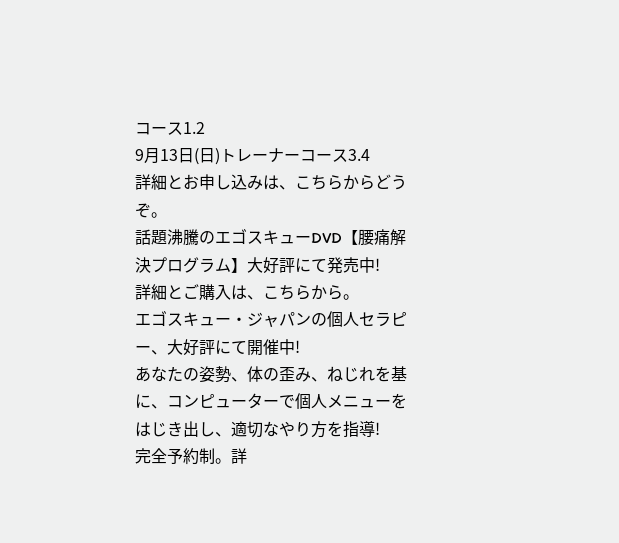コース1.2
9月13日(日)トレーナーコース3.4
詳細とお申し込みは、こちらからどうぞ。
話題沸騰のエゴスキューDVD【腰痛解決プログラム】大好評にて発売中!
詳細とご購入は、こちらから。
エゴスキュー・ジャパンの個人セラピー、大好評にて開催中!
あなたの姿勢、体の歪み、ねじれを基に、コンピューターで個人メニューをはじき出し、適切なやり方を指導!
完全予約制。詳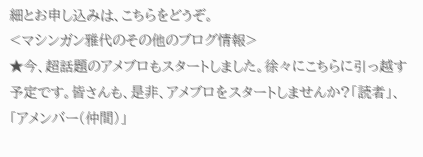細とお申し込みは、こちらをどうぞ。
<マシンガン雅代のその他のブログ情報>
★今、超話題のアメブロもスタートしました。徐々にこちらに引っ越す予定です。皆さんも、是非、アメブロをスタートしませんか?「読者」、「アメンバー(仲間)」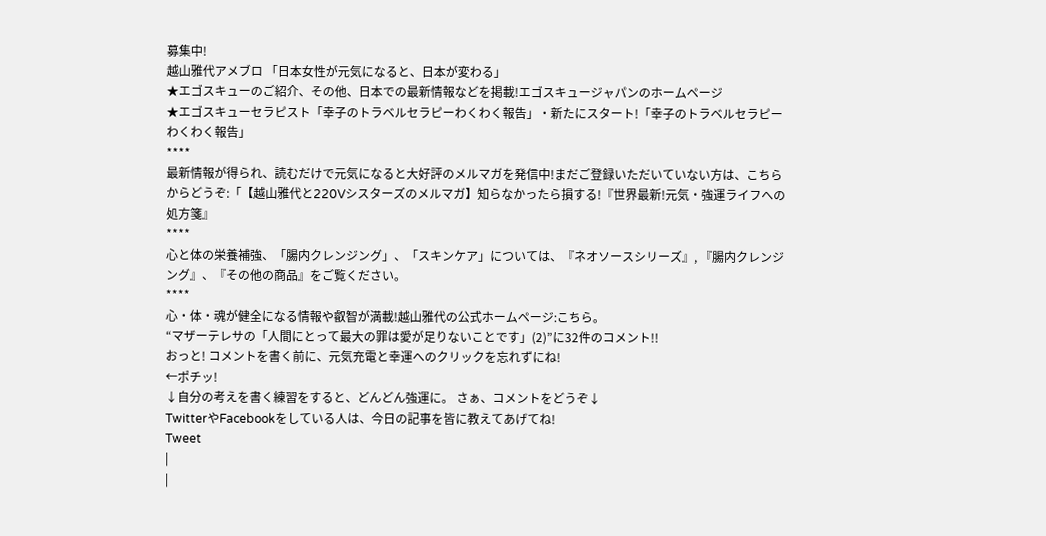募集中!
越山雅代アメブロ 「日本女性が元気になると、日本が変わる」
★エゴスキューのご紹介、その他、日本での最新情報などを掲載!エゴスキュージャパンのホームページ
★エゴスキューセラピスト「幸子のトラベルセラピーわくわく報告」・新たにスタート!「幸子のトラベルセラピーわくわく報告」
****
最新情報が得られ、読むだけで元気になると大好評のメルマガを発信中!まだご登録いただいていない方は、こちらからどうぞ:「【越山雅代と220Vシスターズのメルマガ】知らなかったら損する!『世界最新!元気・強運ライフへの処方箋』
****
心と体の栄養補強、「腸内クレンジング」、「スキンケア」については、『ネオソースシリーズ』, 『腸内クレンジング』、『その他の商品』をご覧ください。
****
心・体・魂が健全になる情報や叡智が満載!越山雅代の公式ホームページ:こちら。
“マザーテレサの「人間にとって最大の罪は愛が足りないことです」(2)”に32件のコメント!!
おっと! コメントを書く前に、元気充電と幸運へのクリックを忘れずにね!
←ポチッ!
↓自分の考えを書く練習をすると、どんどん強運に。 さぁ、コメントをどうぞ↓
TwitterやFacebookをしている人は、今日の記事を皆に教えてあげてね!
Tweet
|
|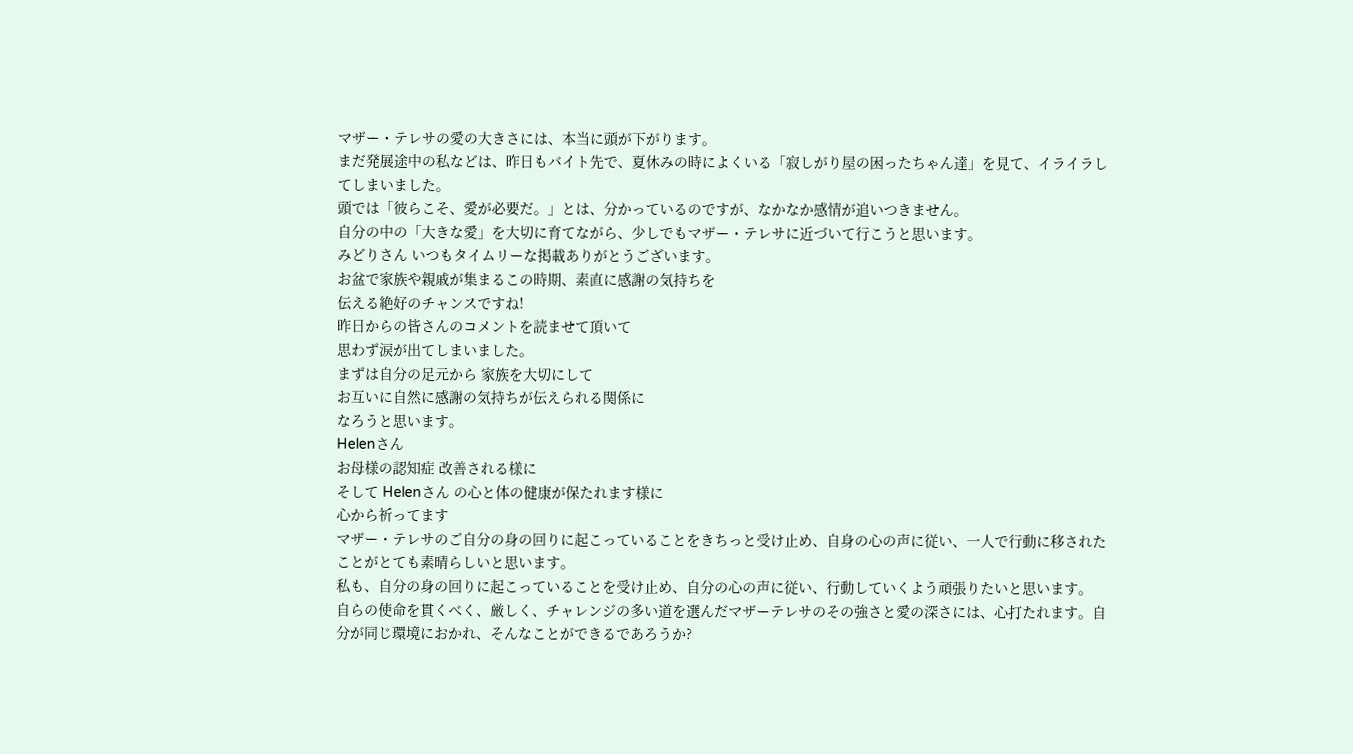マザー・テレサの愛の大きさには、本当に頭が下がります。
まだ発展途中の私などは、昨日もバイト先で、夏休みの時によくいる「寂しがり屋の困ったちゃん達」を見て、イライラしてしまいました。
頭では「彼らこそ、愛が必要だ。」とは、分かっているのですが、なかなか感情が追いつきません。
自分の中の「大きな愛」を大切に育てながら、少しでもマザー・テレサに近づいて行こうと思います。
みどりさん いつもタイムリーな掲載ありがとうございます。
お盆で家族や親戚が集まるこの時期、素直に感謝の気持ちを
伝える絶好のチャンスですね!
昨日からの皆さんのコメントを読ませて頂いて
思わず涙が出てしまいました。
まずは自分の足元から 家族を大切にして
お互いに自然に感謝の気持ちが伝えられる関係に
なろうと思います。
Helenさん
お母様の認知症 改善される様に
そして Helenさん の心と体の健康が保たれます様に
心から祈ってます
マザー・テレサのご自分の身の回りに起こっていることをきちっと受け止め、自身の心の声に従い、一人で行動に移されたことがとても素晴らしいと思います。
私も、自分の身の回りに起こっていることを受け止め、自分の心の声に従い、行動していくよう頑張りたいと思います。
自らの使命を貫くべく、厳しく、チャレンジの多い道を選んだマザーテレサのその強さと愛の深さには、心打たれます。自分が同じ環境におかれ、そんなことができるであろうか?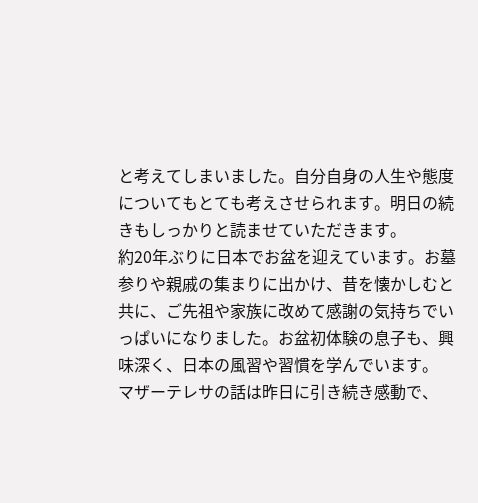と考えてしまいました。自分自身の人生や態度についてもとても考えさせられます。明日の続きもしっかりと読ませていただきます。
約20年ぶりに日本でお盆を迎えています。お墓参りや親戚の集まりに出かけ、昔を懐かしむと共に、ご先祖や家族に改めて感謝の気持ちでいっぱいになりました。お盆初体験の息子も、興味深く、日本の風習や習慣を学んでいます。
マザーテレサの話は昨日に引き続き感動で、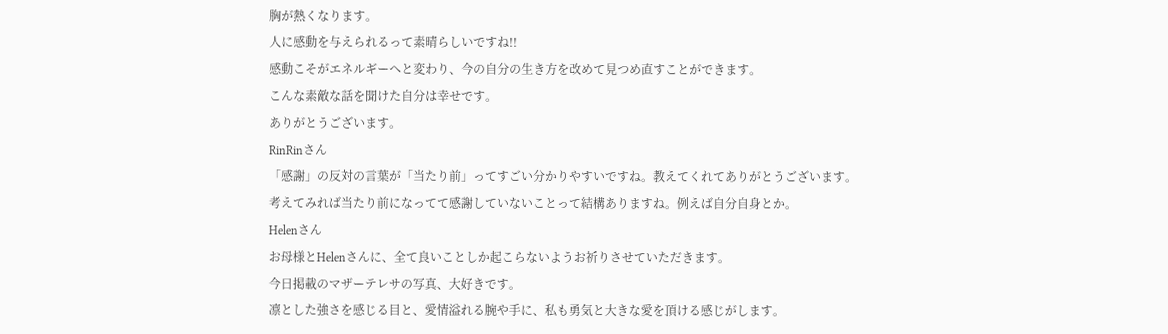胸が熱くなります。
人に感動を与えられるって素晴らしいですね!!
感動こそがエネルギーへと変わり、今の自分の生き方を改めて見つめ直すことができます。
こんな素敵な話を聞けた自分は幸せです。
ありがとうございます。
RinRinさん
「感謝」の反対の言葉が「当たり前」ってすごい分かりやすいですね。教えてくれてありがとうございます。
考えてみれば当たり前になってて感謝していないことって結構ありますね。例えば自分自身とか。
Helenさん
お母様とHelenさんに、全て良いことしか起こらないようお祈りさせていただきます。
今日掲載のマザーテレサの写真、大好きです。
凛とした強さを感じる目と、愛情溢れる腕や手に、私も勇気と大きな愛を頂ける感じがします。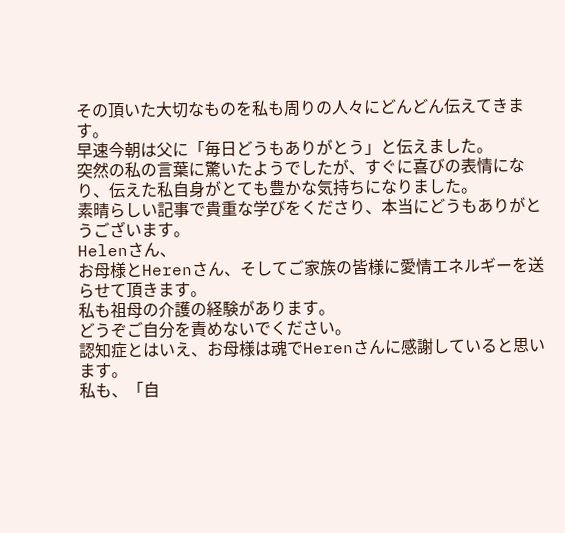その頂いた大切なものを私も周りの人々にどんどん伝えてきます。
早速今朝は父に「毎日どうもありがとう」と伝えました。
突然の私の言葉に驚いたようでしたが、すぐに喜びの表情になり、伝えた私自身がとても豊かな気持ちになりました。
素晴らしい記事で貴重な学びをくださり、本当にどうもありがとうございます。
Helenさん、
お母様とHerenさん、そしてご家族の皆様に愛情エネルギーを送らせて頂きます。
私も祖母の介護の経験があります。
どうぞご自分を責めないでください。
認知症とはいえ、お母様は魂でHerenさんに感謝していると思います。
私も、「自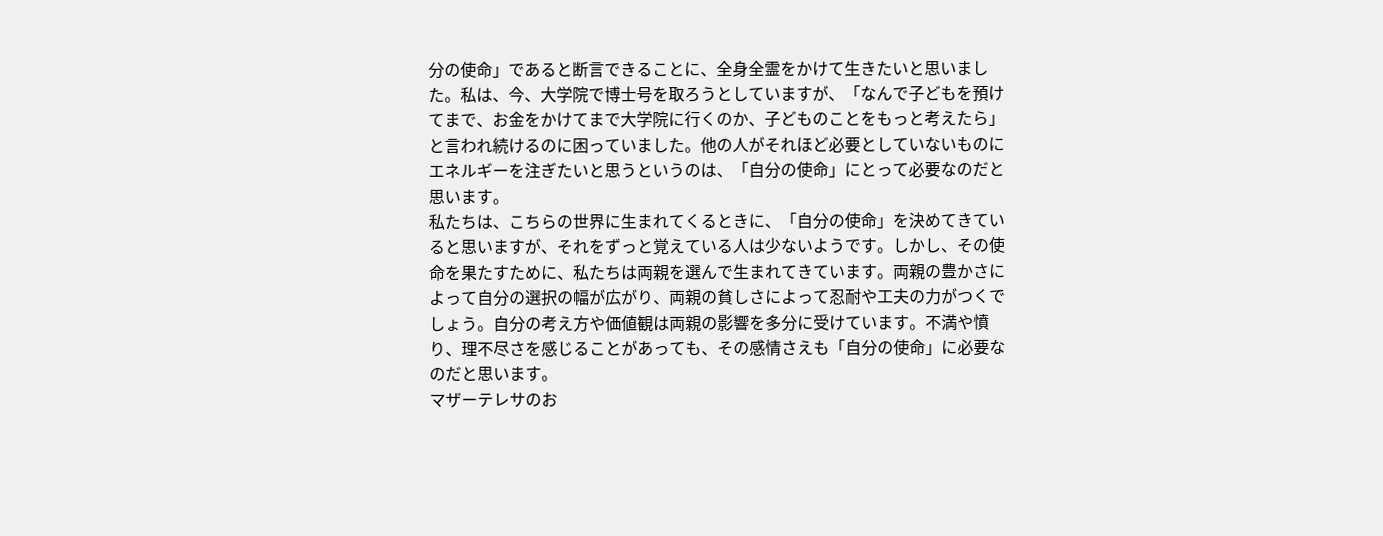分の使命」であると断言できることに、全身全霊をかけて生きたいと思いました。私は、今、大学院で博士号を取ろうとしていますが、「なんで子どもを預けてまで、お金をかけてまで大学院に行くのか、子どものことをもっと考えたら」と言われ続けるのに困っていました。他の人がそれほど必要としていないものにエネルギーを注ぎたいと思うというのは、「自分の使命」にとって必要なのだと思います。
私たちは、こちらの世界に生まれてくるときに、「自分の使命」を決めてきていると思いますが、それをずっと覚えている人は少ないようです。しかし、その使命を果たすために、私たちは両親を選んで生まれてきています。両親の豊かさによって自分の選択の幅が広がり、両親の貧しさによって忍耐や工夫の力がつくでしょう。自分の考え方や価値観は両親の影響を多分に受けています。不満や憤り、理不尽さを感じることがあっても、その感情さえも「自分の使命」に必要なのだと思います。
マザーテレサのお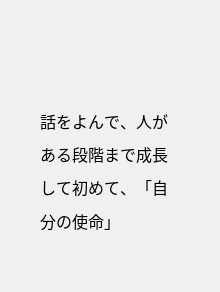話をよんで、人がある段階まで成長して初めて、「自分の使命」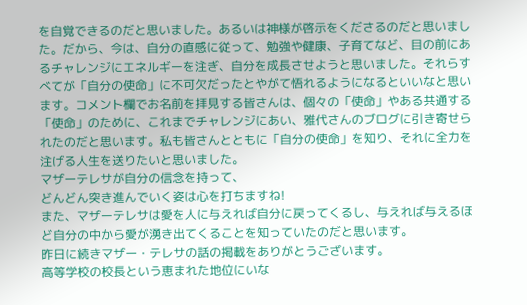を自覚できるのだと思いました。あるいは神様が啓示をくださるのだと思いました。だから、今は、自分の直感に従って、勉強や健康、子育てなど、目の前にあるチャレンジにエネルギーを注ぎ、自分を成長させようと思いました。それらすべてが「自分の使命」に不可欠だったとやがて悟れるようになるといいなと思います。コメント欄でお名前を拝見する皆さんは、個々の「使命」やある共通する「使命」のために、これまでチャレンジにあい、雅代さんのブログに引き寄せられたのだと思います。私も皆さんとともに「自分の使命」を知り、それに全力を注げる人生を送りたいと思いました。
マザーテレサが自分の信念を持って、
どんどん突き進んでいく姿は心を打ちますね!
また、マザーテレサは愛を人に与えれば自分に戻ってくるし、与えれば与えるほど自分の中から愛が湧き出てくることを知っていたのだと思います。
昨日に続きマザー・テレサの話の掲載をありがとうございます。
高等学校の校長という恵まれた地位にいな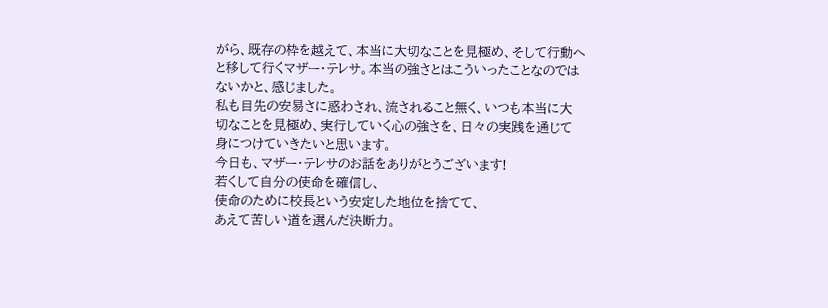がら、既存の枠を越えて、本当に大切なことを見極め、そして行動へと移して行くマザー・テレサ。本当の強さとはこういったことなのではないかと、感じました。
私も目先の安易さに惑わされ、流されること無く、いつも本当に大切なことを見極め、実行していく心の強さを、日々の実践を通じて身につけていきたいと思います。
今日も、マザー・テレサのお話をありがとうございます!
若くして自分の使命を確信し、
使命のために校長という安定した地位を捨てて、
あえて苦しい道を選んだ決断力。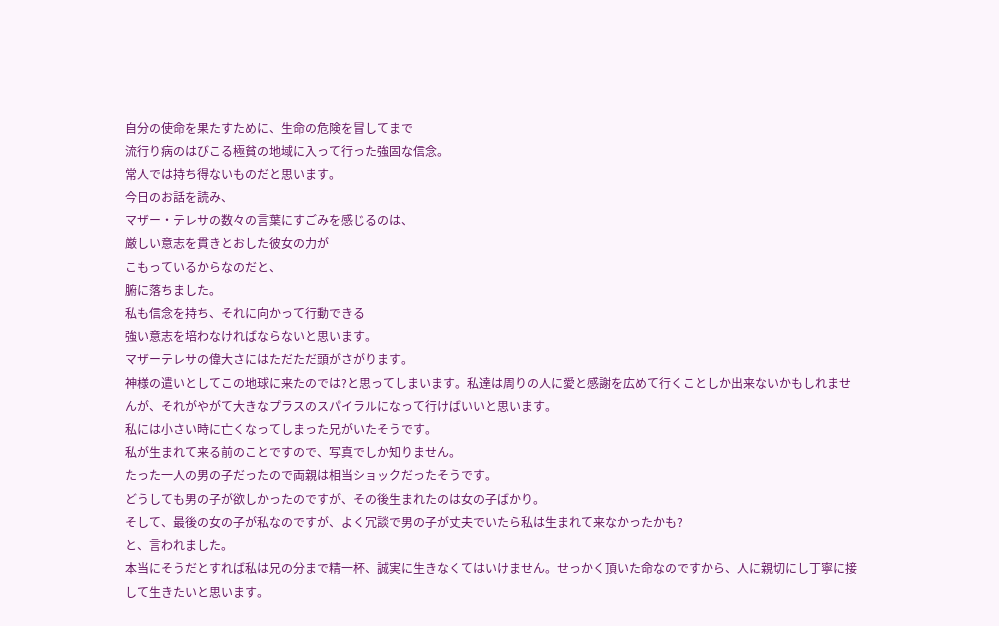自分の使命を果たすために、生命の危険を冒してまで
流行り病のはびこる極貧の地域に入って行った強固な信念。
常人では持ち得ないものだと思います。
今日のお話を読み、
マザー・テレサの数々の言葉にすごみを感じるのは、
厳しい意志を貫きとおした彼女の力が
こもっているからなのだと、
腑に落ちました。
私も信念を持ち、それに向かって行動できる
強い意志を培わなければならないと思います。
マザーテレサの偉大さにはただただ頭がさがります。
神様の遣いとしてこの地球に来たのでは?と思ってしまいます。私達は周りの人に愛と感謝を広めて行くことしか出来ないかもしれませんが、それがやがて大きなプラスのスパイラルになって行けばいいと思います。
私には小さい時に亡くなってしまった兄がいたそうです。
私が生まれて来る前のことですので、写真でしか知りません。
たった一人の男の子だったので両親は相当ショックだったそうです。
どうしても男の子が欲しかったのですが、その後生まれたのは女の子ばかり。
そして、最後の女の子が私なのですが、よく冗談で男の子が丈夫でいたら私は生まれて来なかったかも?
と、言われました。
本当にそうだとすれば私は兄の分まで精一杯、誠実に生きなくてはいけません。せっかく頂いた命なのですから、人に親切にし丁寧に接して生きたいと思います。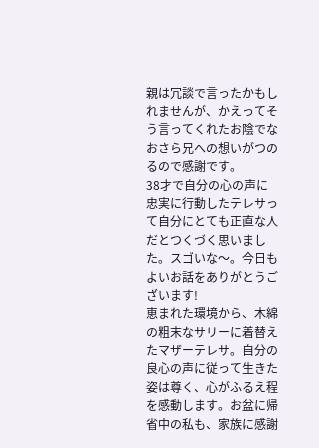親は冗談で言ったかもしれませんが、かえってそう言ってくれたお陰でなおさら兄への想いがつのるので感謝です。
38才で自分の心の声に忠実に行動したテレサって自分にとても正直な人だとつくづく思いました。スゴいな〜。今日もよいお話をありがとうございます!
恵まれた環境から、木綿の粗末なサリーに着替えたマザーテレサ。自分の良心の声に従って生きた姿は尊く、心がふるえ程を感動します。お盆に帰省中の私も、家族に感謝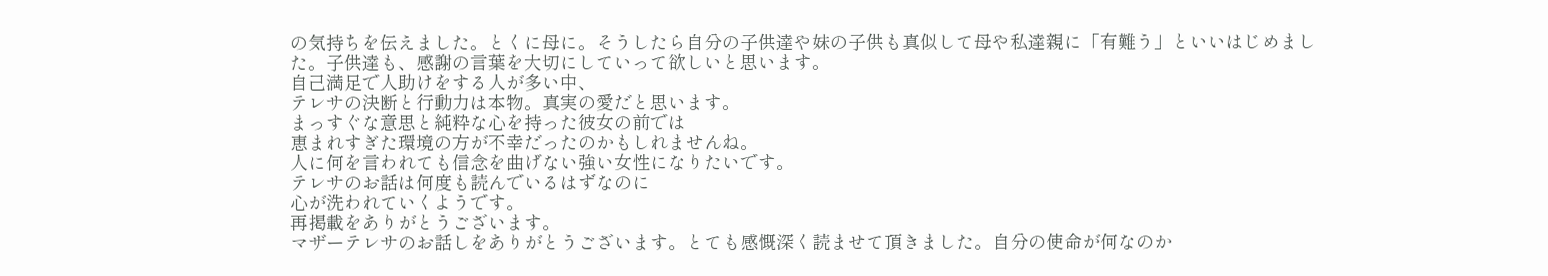の気持ちを伝えました。とくに母に。そうしたら自分の子供達や妹の子供も真似して母や私達親に「有難う」といいはじめました。子供達も、感謝の言葉を大切にしていって欲しいと思います。
自己満足で人助けをする人が多い中、
テレサの決断と行動力は本物。真実の愛だと思います。
まっすぐな意思と純粋な心を持った彼女の前では
恵まれすぎた環境の方が不幸だったのかもしれませんね。
人に何を言われても信念を曲げない強い女性になりたいです。
テレサのお話は何度も読んでいるはずなのに
心が洗われていくようです。
再掲載をありがとうございます。
マザーテレサのお話しをありがとうございます。とても感慨深く読ませて頂きました。自分の使命が何なのか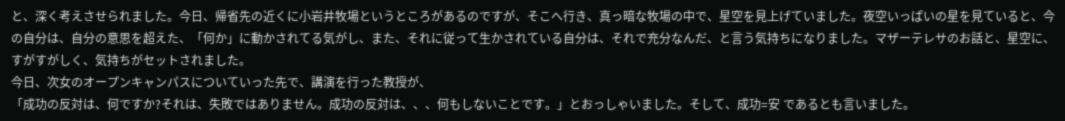と、深く考えさせられました。今日、帰省先の近くに小岩井牧場というところがあるのですが、そこへ行き、真っ暗な牧場の中で、星空を見上げていました。夜空いっぱいの星を見ていると、今の自分は、自分の意思を超えた、「何か」に動かされてる気がし、また、それに従って生かされている自分は、それで充分なんだ、と言う気持ちになりました。マザーテレサのお話と、星空に、すがすがしく、気持ちがセットされました。
今日、次女のオープンキャンパスについていった先で、講演を行った教授が、
「成功の反対は、何ですか?それは、失敗ではありません。成功の反対は、、、何もしないことです。」とおっしゃいました。そして、成功=安 であるとも言いました。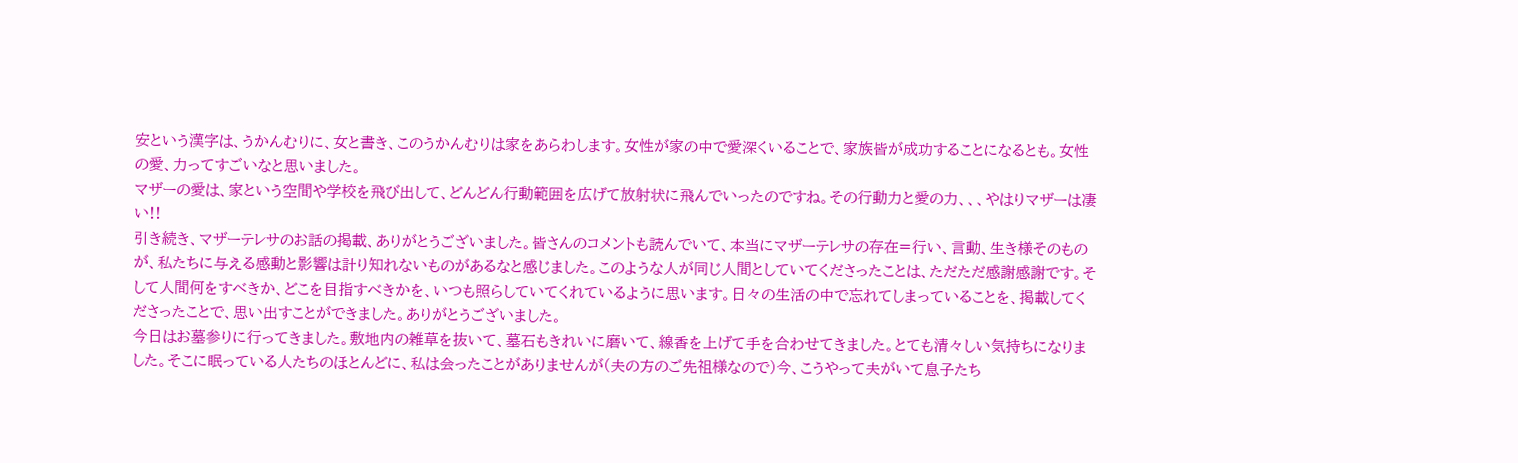安という漢字は、うかんむりに、女と書き、このうかんむりは家をあらわします。女性が家の中で愛深くいることで、家族皆が成功することになるとも。女性の愛、力ってすごいなと思いました。
マザーの愛は、家という空間や学校を飛び出して、どんどん行動範囲を広げて放射状に飛んでいったのですね。その行動力と愛の力、、、やはりマザーは凄い!!
引き続き、マザーテレサのお話の掲載、ありがとうございました。皆さんのコメントも読んでいて、本当にマザーテレサの存在=行い、言動、生き様そのものが、私たちに与える感動と影響は計り知れないものがあるなと感じました。このような人が同じ人間としていてくださったことは、ただただ感謝感謝です。そして人間何をすべきか、どこを目指すべきかを、いつも照らしていてくれているように思います。日々の生活の中で忘れてしまっていることを、掲載してくださったことで、思い出すことができました。ありがとうございました。
今日はお墓参りに行ってきました。敷地内の雑草を抜いて、墓石もきれいに磨いて、線香を上げて手を合わせてきました。とても清々しい気持ちになりました。そこに眠っている人たちのほとんどに、私は会ったことがありませんが(夫の方のご先祖様なので)今、こうやって夫がいて息子たち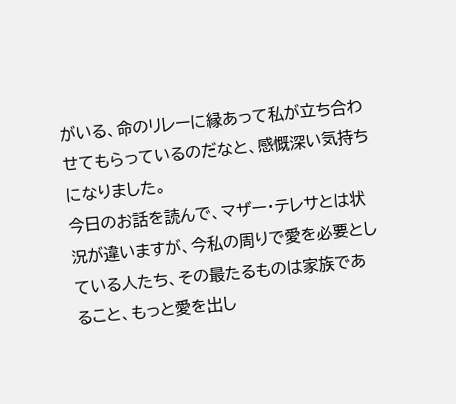がいる、命のリレーに縁あって私が立ち合わせてもらっているのだなと、感慨深い気持ちになりました。
今日のお話を読んで、マザー・テレサとは状況が違いますが、今私の周りで愛を必要としている人たち、その最たるものは家族であること、もっと愛を出し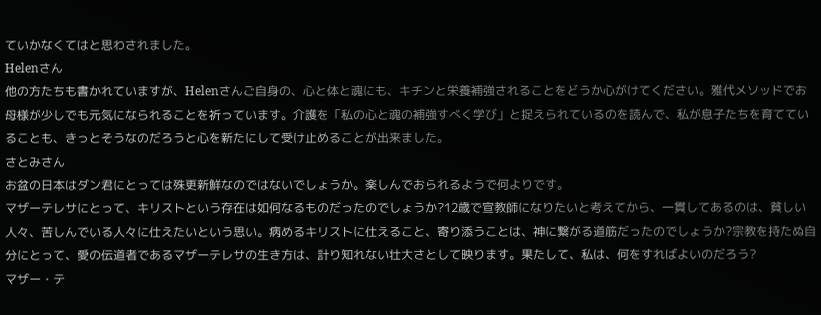ていかなくてはと思わされました。
Helenさん
他の方たちも書かれていますが、Helenさんご自身の、心と体と魂にも、キチンと栄養補強されることをどうか心がけてください。雅代メソッドでお母様が少しでも元気になられることを祈っています。介護を「私の心と魂の補強すべく学び」と捉えられているのを読んで、私が息子たちを育てていることも、きっとそうなのだろうと心を新たにして受け止めることが出来ました。
さとみさん
お盆の日本はダン君にとっては殊更新鮮なのではないでしょうか。楽しんでおられるようで何よりです。
マザーテレサにとって、キリストという存在は如何なるものだったのでしょうか?12歳で宣教師になりたいと考えてから、一貫してあるのは、貧しい人々、苦しんでいる人々に仕えたいという思い。病めるキリストに仕えること、寄り添うことは、神に繋がる道筋だったのでしょうか?宗教を持たぬ自分にとって、愛の伝道者であるマザーテレサの生き方は、計り知れない壮大さとして映ります。果たして、私は、何をすればよいのだろう?
マザー・テ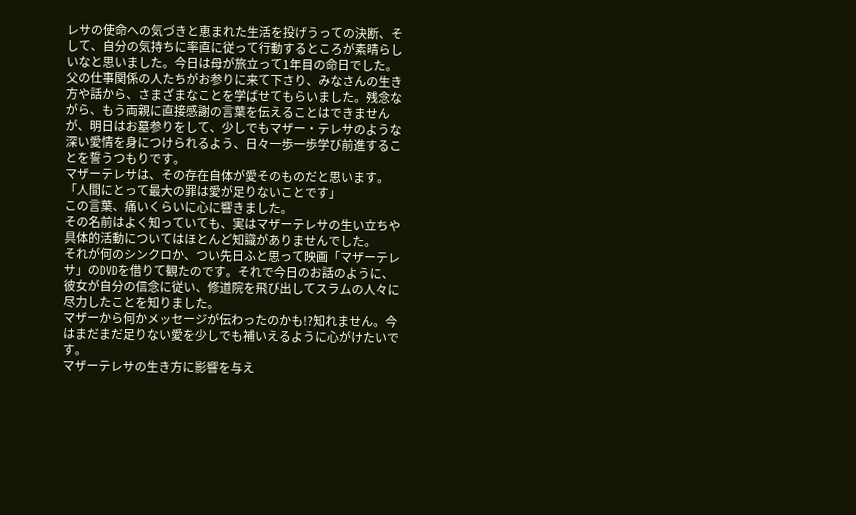レサの使命への気づきと恵まれた生活を投げうっての決断、そして、自分の気持ちに率直に従って行動するところが素晴らしいなと思いました。今日は母が旅立って1年目の命日でした。父の仕事関係の人たちがお参りに来て下さり、みなさんの生き方や話から、さまざまなことを学ばせてもらいました。残念ながら、もう両親に直接感謝の言葉を伝えることはできませんが、明日はお墓参りをして、少しでもマザー・テレサのような深い愛情を身につけられるよう、日々一歩一歩学び前進することを誓うつもりです。
マザーテレサは、その存在自体が愛そのものだと思います。
「人間にとって最大の罪は愛が足りないことです」
この言葉、痛いくらいに心に響きました。
その名前はよく知っていても、実はマザーテレサの生い立ちや具体的活動についてはほとんど知識がありませんでした。
それが何のシンクロか、つい先日ふと思って映画「マザーテレサ」のDVDを借りて観たのです。それで今日のお話のように、彼女が自分の信念に従い、修道院を飛び出してスラムの人々に尽力したことを知りました。
マザーから何かメッセージが伝わったのかも!?知れません。今はまだまだ足りない愛を少しでも補いえるように心がけたいです。
マザーテレサの生き方に影響を与え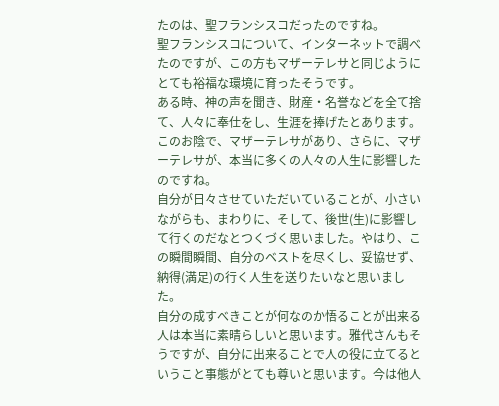たのは、聖フランシスコだったのですね。
聖フランシスコについて、インターネットで調べたのですが、この方もマザーテレサと同じようにとても裕福な環境に育ったそうです。
ある時、神の声を聞き、財産・名誉などを全て捨て、人々に奉仕をし、生涯を捧げたとあります。
このお陰で、マザーテレサがあり、さらに、マザーテレサが、本当に多くの人々の人生に影響したのですね。
自分が日々させていただいていることが、小さいながらも、まわりに、そして、後世(生)に影響して行くのだなとつくづく思いました。やはり、この瞬間瞬間、自分のベストを尽くし、妥協せず、納得(満足)の行く人生を送りたいなと思いました。
自分の成すべきことが何なのか悟ることが出来る人は本当に素晴らしいと思います。雅代さんもそうですが、自分に出来ることで人の役に立てるということ事態がとても尊いと思います。今は他人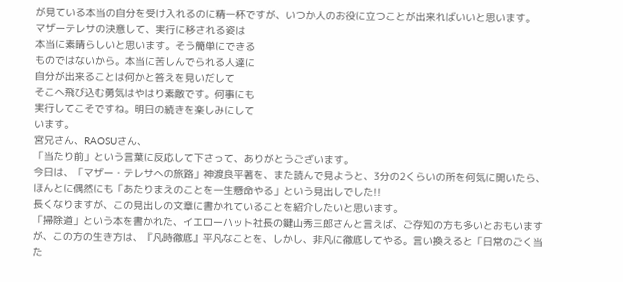が見ている本当の自分を受け入れるのに精一杯ですが、いつか人のお役に立つことが出来ればいいと思います。
マザーテレサの決意して、実行に移される姿は
本当に素晴らしいと思います。そう簡単にできる
ものではないから。本当に苦しんでられる人達に
自分が出来ることは何かと答えを見いだして
そこへ飛び込む勇気はやはり素敵です。何事にも
実行してこそですね。明日の続きを楽しみにして
います。
宮兄さん、RAOSUさん、
「当たり前」という言葉に反応して下さって、ありがとうございます。
今日は、「マザー・テレサへの旅路」神渡良平著を、また読んで見ようと、3分の2くらいの所を何気に開いたら、ほんとに偶然にも「あたりまえのことを一生懸命やる」という見出しでした!!
長くなりますが、この見出しの文章に書かれていることを紹介したいと思います。
「掃除道」という本を書かれた、イエローハット社長の鍵山秀三郎さんと言えば、ご存知の方も多いとおもいますが、この方の生き方は、『凡時徹底』平凡なことを、しかし、非凡に徹底してやる。言い換えると「日常のごく当た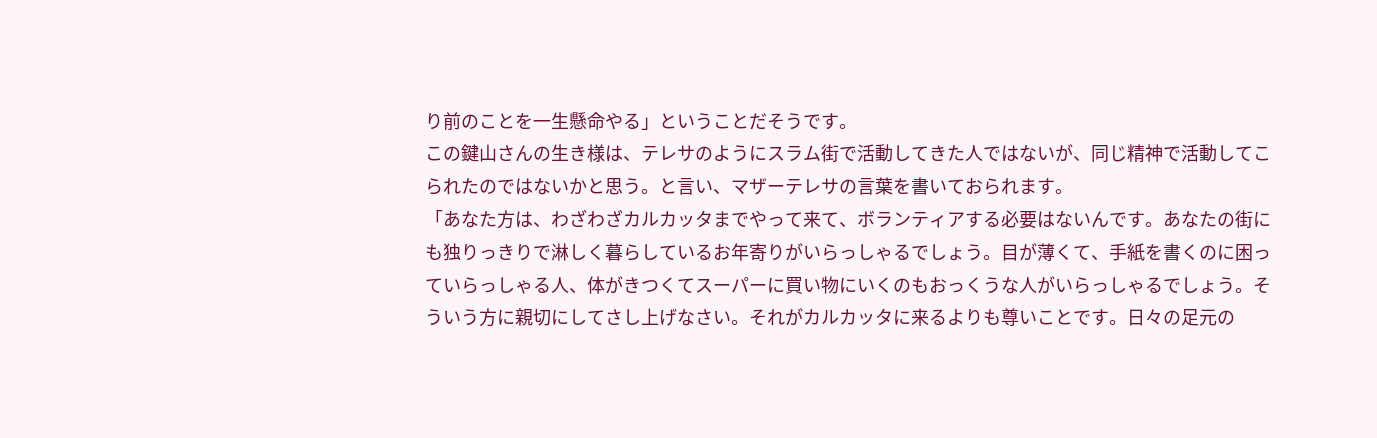り前のことを一生懸命やる」ということだそうです。
この鍵山さんの生き様は、テレサのようにスラム街で活動してきた人ではないが、同じ精神で活動してこられたのではないかと思う。と言い、マザーテレサの言葉を書いておられます。
「あなた方は、わざわざカルカッタまでやって来て、ボランティアする必要はないんです。あなたの街にも独りっきりで淋しく暮らしているお年寄りがいらっしゃるでしょう。目が薄くて、手紙を書くのに困っていらっしゃる人、体がきつくてスーパーに買い物にいくのもおっくうな人がいらっしゃるでしょう。そういう方に親切にしてさし上げなさい。それがカルカッタに来るよりも尊いことです。日々の足元の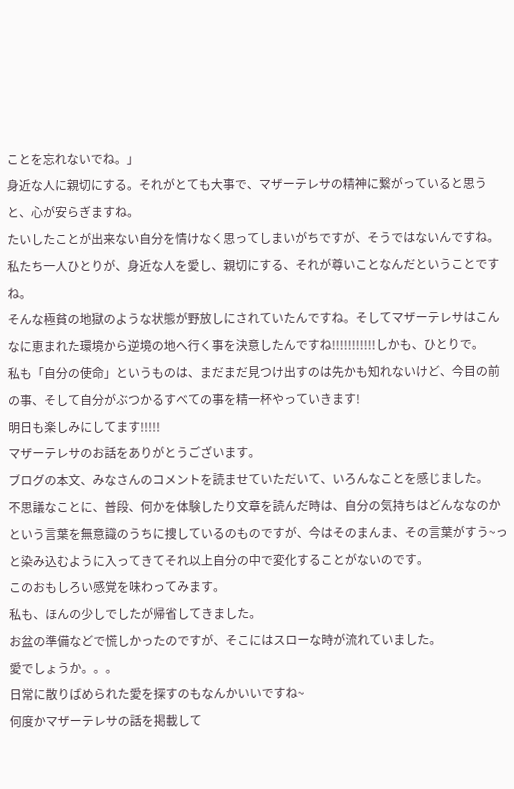ことを忘れないでね。」
身近な人に親切にする。それがとても大事で、マザーテレサの精神に繋がっていると思うと、心が安らぎますね。
たいしたことが出来ない自分を情けなく思ってしまいがちですが、そうではないんですね。
私たち一人ひとりが、身近な人を愛し、親切にする、それが尊いことなんだということですね。
そんな極貧の地獄のような状態が野放しにされていたんですね。そしてマザーテレサはこんなに恵まれた環境から逆境の地へ行く事を決意したんですね!!!!!!!!!!!しかも、ひとりで。
私も「自分の使命」というものは、まだまだ見つけ出すのは先かも知れないけど、今目の前の事、そして自分がぶつかるすべての事を精一杯やっていきます!
明日も楽しみにしてます!!!!!
マザーテレサのお話をありがとうございます。
ブログの本文、みなさんのコメントを読ませていただいて、いろんなことを感じました。
不思議なことに、普段、何かを体験したり文章を読んだ時は、自分の気持ちはどんななのかという言葉を無意識のうちに捜しているのものですが、今はそのまんま、その言葉がすう~っと染み込むように入ってきてそれ以上自分の中で変化することがないのです。
このおもしろい感覚を味わってみます。
私も、ほんの少しでしたが帰省してきました。
お盆の準備などで慌しかったのですが、そこにはスローな時が流れていました。
愛でしょうか。。。
日常に散りばめられた愛を探すのもなんかいいですね~
何度かマザーテレサの話を掲載して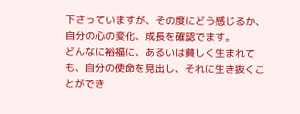下さっていますが、その度にどう感じるか、自分の心の変化、成長を確認でます。
どんなに裕福に、あるいは貧しく生まれても、自分の使命を見出し、それに生き抜くことができ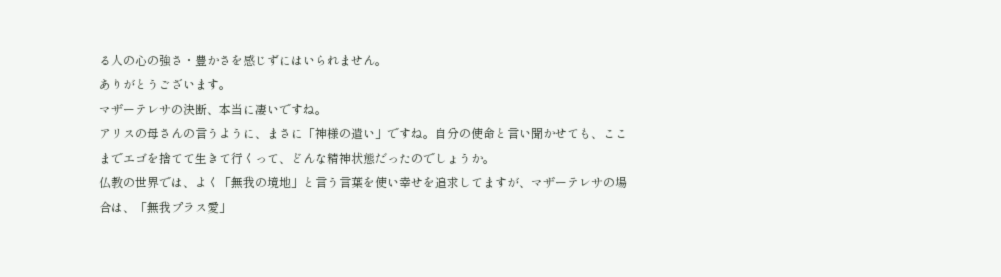る人の心の強さ・豊かさを感じずにはいられません。
ありがとうございます。
マザーテレサの決断、本当に凄いですね。
アリスの母さんの言うように、まさに「神様の遣い」ですね。自分の使命と言い聞かせても、ここまでエゴを捨てて生きて行くって、どんな精神状態だったのでしょうか。
仏教の世界では、よく「無我の境地」と言う言葉を使い幸せを追求してますが、マザーテレサの場合は、「無我プラス愛」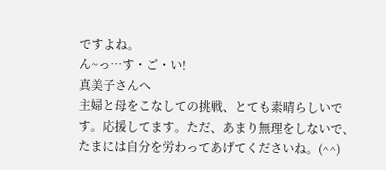ですよね。
ん~っ…す・ご・い!
真美子さんへ
主婦と母をこなしての挑戦、とても素晴らしいです。応援してます。ただ、あまり無理をしないで、たまには自分を労わってあげてくださいね。(^^)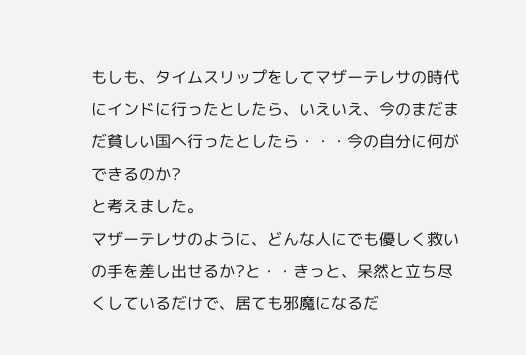もしも、タイムスリップをしてマザーテレサの時代にインドに行ったとしたら、いえいえ、今のまだまだ貧しい国へ行ったとしたら・・・今の自分に何ができるのか?
と考えました。
マザーテレサのように、どんな人にでも優しく救いの手を差し出せるか?と・・きっと、呆然と立ち尽くしているだけで、居ても邪魔になるだ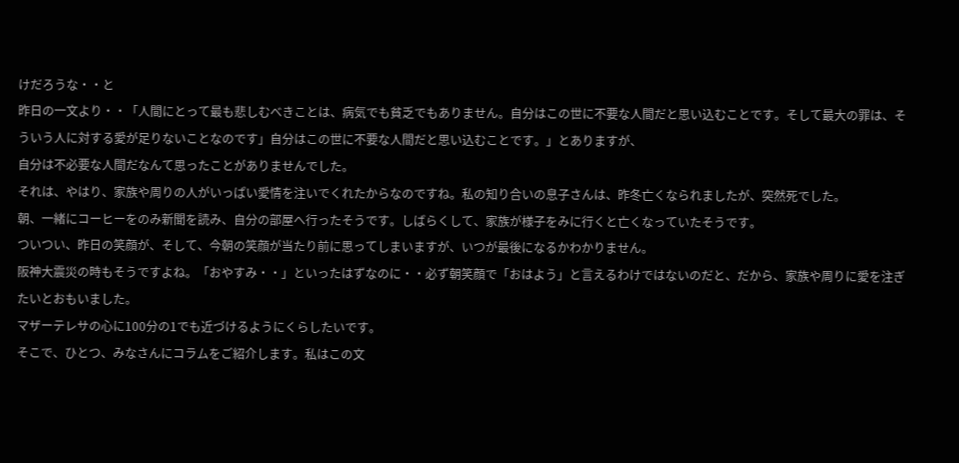けだろうな・・と
昨日の一文より・・「人間にとって最も悲しむべきことは、病気でも貧乏でもありません。自分はこの世に不要な人間だと思い込むことです。そして最大の罪は、そういう人に対する愛が足りないことなのです」自分はこの世に不要な人間だと思い込むことです。」とありますが、
自分は不必要な人間だなんて思ったことがありませんでした。
それは、やはり、家族や周りの人がいっぱい愛情を注いでくれたからなのですね。私の知り合いの息子さんは、昨冬亡くなられましたが、突然死でした。
朝、一緒にコーヒーをのみ新聞を読み、自分の部屋へ行ったそうです。しばらくして、家族が様子をみに行くと亡くなっていたそうです。
ついつい、昨日の笑顔が、そして、今朝の笑顔が当たり前に思ってしまいますが、いつが最後になるかわかりません。
阪神大震災の時もそうですよね。「おやすみ・・」といったはずなのに・・必ず朝笑顔で「おはよう」と言えるわけではないのだと、だから、家族や周りに愛を注ぎたいとおもいました。
マザーテレサの心に100分の1でも近づけるようにくらしたいです。
そこで、ひとつ、みなさんにコラムをご紹介します。私はこの文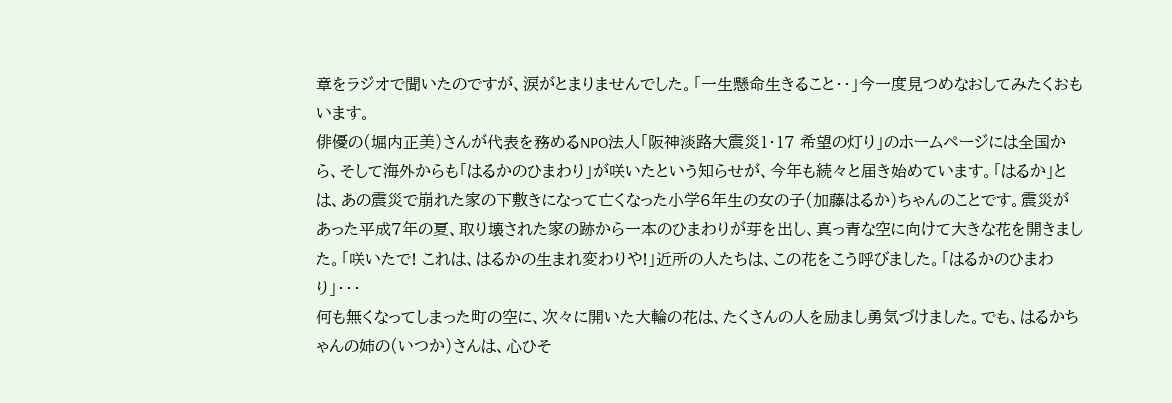章をラジオで聞いたのですが、涙がとまりませんでした。「一生懸命生きること・・」今一度見つめなおしてみたくおもいます。
俳優の(堀内正美)さんが代表を務めるNPO法人「阪神淡路大震災1・17 希望の灯り」のホームページには全国から、そして海外からも「はるかのひまわり」が咲いたという知らせが、今年も続々と届き始めています。「はるか」とは、あの震災で崩れた家の下敷きになって亡くなった小学6年生の女の子(加藤はるか)ちゃんのことです。震災があった平成7年の夏、取り壊された家の跡から一本のひまわりが芽を出し、真っ青な空に向けて大きな花を開きました。「咲いたで! これは、はるかの生まれ変わりや!」近所の人たちは、この花をこう呼びました。「はるかのひまわり」・・・
何も無くなってしまった町の空に、次々に開いた大輪の花は、たくさんの人を励まし勇気づけました。でも、はるかちゃんの姉の(いつか)さんは、心ひそ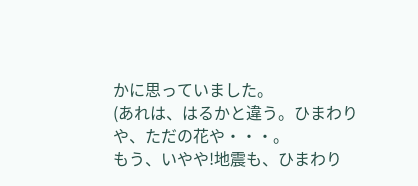かに思っていました。
(あれは、はるかと違う。ひまわりや、ただの花や・・・。
もう、いやや!地震も、ひまわり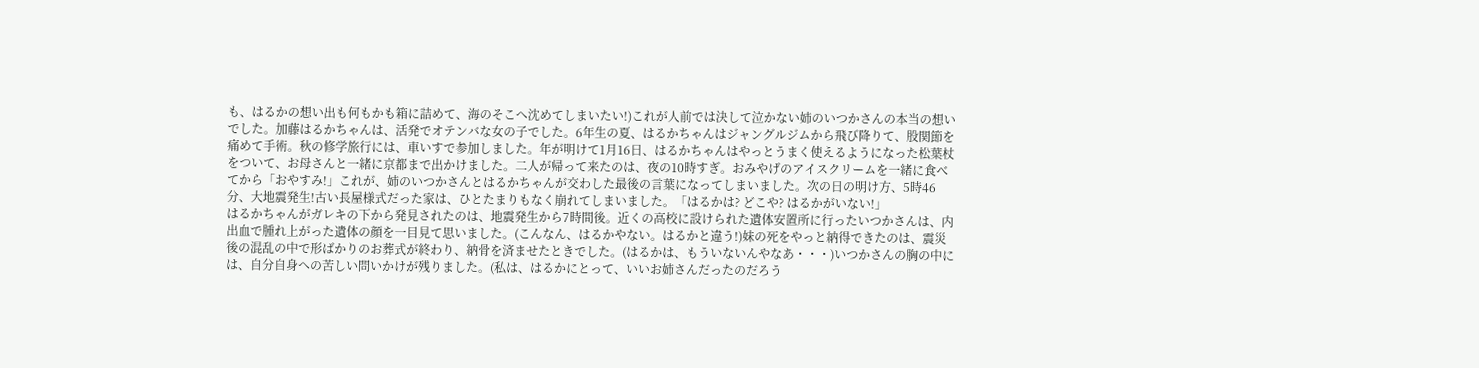も、はるかの想い出も何もかも箱に詰めて、海のそこへ沈めてしまいたい!)これが人前では決して泣かない姉のいつかさんの本当の想いでした。加藤はるかちゃんは、活発でオテンバな女の子でした。6年生の夏、はるかちゃんはジャングルジムから飛び降りて、股関節を痛めて手術。秋の修学旅行には、車いすで参加しました。年が明けて1月16日、はるかちゃんはやっとうまく使えるようになった松葉杖をついて、お母さんと一緒に京都まで出かけました。二人が帰って来たのは、夜の10時すぎ。おみやげのアイスクリームを一緒に食べてから「おやすみ!」これが、姉のいつかさんとはるかちゃんが交わした最後の言葉になってしまいました。次の日の明け方、5時46分、大地震発生!古い長屋様式だった家は、ひとたまりもなく崩れてしまいました。「はるかは? どこや? はるかがいない!」
はるかちゃんがガレキの下から発見されたのは、地震発生から7時間後。近くの高校に設けられた遺体安置所に行ったいつかさんは、内出血で腫れ上がった遺体の顔を一目見て思いました。(こんなん、はるかやない。はるかと違う!)妹の死をやっと納得できたのは、震災後の混乱の中で形ばかりのお葬式が終わり、納骨を済ませたときでした。(はるかは、もういないんやなあ・・・)いつかさんの胸の中には、自分自身への苦しい問いかけが残りました。(私は、はるかにとって、いいお姉さんだったのだろう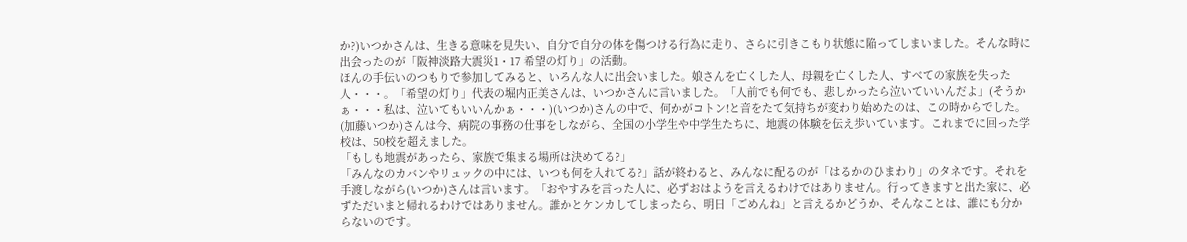か?)いつかさんは、生きる意味を見失い、自分で自分の体を傷つける行為に走り、さらに引きこもり状態に陥ってしまいました。そんな時に出会ったのが「阪神淡路大震災1・17 希望の灯り」の活動。
ほんの手伝いのつもりで参加してみると、いろんな人に出会いました。娘さんを亡くした人、母親を亡くした人、すべての家族を失った人・・・。「希望の灯り」代表の堀内正美さんは、いつかさんに言いました。「人前でも何でも、悲しかったら泣いていいんだよ」(そうかぁ・・・私は、泣いてもいいんかぁ・・・)(いつか)さんの中で、何かがコトン!と音をたて気持ちが変わり始めたのは、この時からでした。
(加藤いつか)さんは今、病院の事務の仕事をしながら、全国の小学生や中学生たちに、地震の体験を伝え歩いています。これまでに回った学校は、50校を超えました。
「もしも地震があったら、家族で集まる場所は決めてる?」
「みんなのカバンやリュックの中には、いつも何を入れてる?」話が終わると、みんなに配るのが「はるかのひまわり」のタネです。それを手渡しながら(いつか)さんは言います。「おやすみを言った人に、必ずおはようを言えるわけではありません。行ってきますと出た家に、必ずただいまと帰れるわけではありません。誰かとケンカしてしまったら、明日「ごめんね」と言えるかどうか、そんなことは、誰にも分からないのです。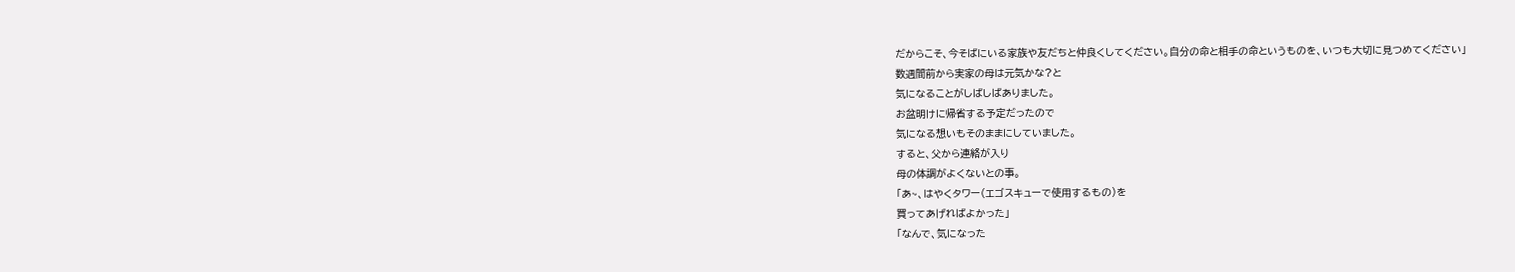だからこそ、今そばにいる家族や友だちと仲良くしてください。自分の命と相手の命というものを、いつも大切に見つめてください」
数週間前から実家の母は元気かな?と
気になることがしばしばありました。
お盆明けに帰省する予定だったので
気になる想いもそのままにしていました。
すると、父から連絡が入り
母の体調がよくないとの事。
「あ~、はやくタワー(エゴスキューで使用するもの)を
買ってあげればよかった」
「なんで、気になった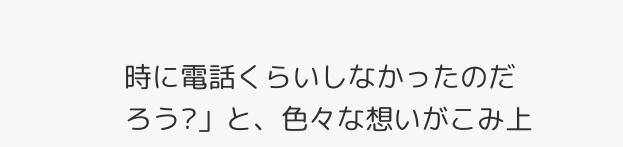時に電話くらいしなかったのだろう?」と、色々な想いがこみ上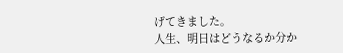げてきました。
人生、明日はどうなるか分か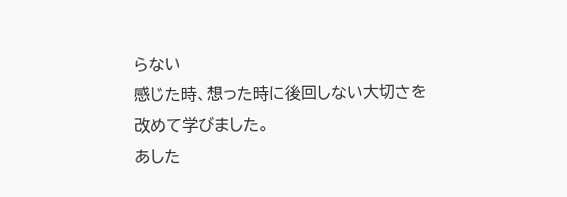らない
感じた時、想った時に後回しない大切さを
改めて学びました。
あした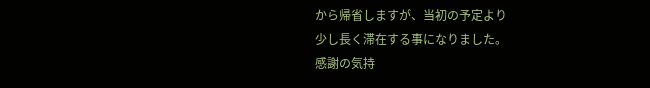から帰省しますが、当初の予定より
少し長く滞在する事になりました。
感謝の気持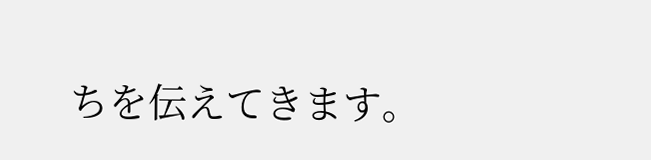ちを伝えてきます。